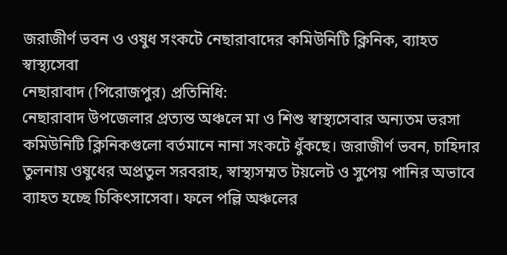জরাজীর্ণ ভবন ও ওষুধ সংকটে নেছারাবাদের কমিউনিটি ক্লিনিক, ব্যাহত স্বাস্থ্যসেবা
নেছারাবাদ (পিরোজপুর) প্রতিনিধি:
নেছারাবাদ উপজেলার প্রত্যন্ত অঞ্চলে মা ও শিশু স্বাস্থ্যসেবার অন্যতম ভরসা কমিউনিটি ক্লিনিকগুলো বর্তমানে নানা সংকটে ধুঁকছে। জরাজীর্ণ ভবন, চাহিদার তুলনায় ওষুধের অপ্রতুল সরবরাহ, স্বাস্থ্যসম্মত টয়লেট ও সুপেয় পানির অভাবে ব্যাহত হচ্ছে চিকিৎসাসেবা। ফলে পল্লি অঞ্চলের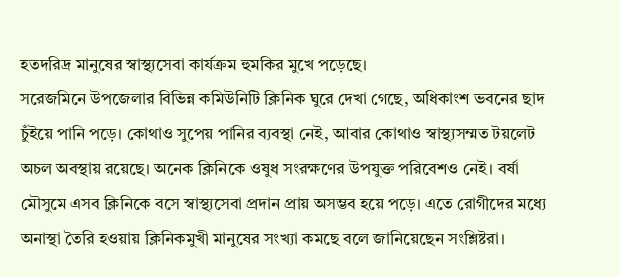হতদরিদ্র মানুষের স্বাস্থ্যসেবা কার্যক্রম হুমকির মুখে পড়েছে।
সরেজমিনে উপজেলার বিভিন্ন কমিউনিটি ক্লিনিক ঘুরে দেখা গেছে, অধিকাংশ ভবনের ছাদ চুঁইয়ে পানি পড়ে। কোথাও সুপেয় পানির ব্যবস্থা নেই, আবার কোথাও স্বাস্থ্যসম্মত টয়লেট অচল অবস্থায় রয়েছে। অনেক ক্লিনিকে ওষুধ সংরক্ষণের উপযুক্ত পরিবেশও নেই। বর্ষা মৌসুমে এসব ক্লিনিকে বসে স্বাস্থ্যসেবা প্রদান প্রায় অসম্ভব হয়ে পড়ে। এতে রোগীদের মধ্যে অনাস্থা তৈরি হওয়ায় ক্লিনিকমুখী মানুষের সংখ্যা কমছে বলে জানিয়েছেন সংশ্লিষ্টরা।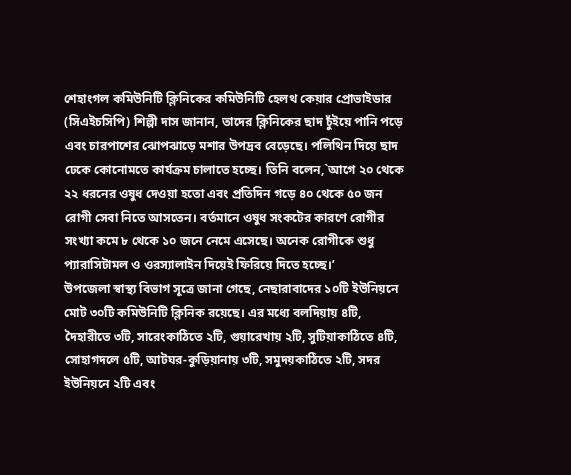শেহাংগল কমিউনিটি ক্লিনিকের কমিউনিটি হেলথ কেয়ার প্রোভাইডার (সিএইচসিপি) শিল্পী দাস জানান, তাদের ক্লিনিকের ছাদ চুঁইয়ে পানি পড়ে এবং চারপাশের ঝোপঝাড়ে মশার উপদ্রব বেড়েছে। পলিথিন দিয়ে ছাদ ঢেকে কোনোমতে কার্যক্রম চালাতে হচ্ছে। তিনি বলেন,`আগে ২০ থেকে ২২ ধরনের ওষুধ দেওয়া হতো এবং প্রতিদিন গড়ে ৪০ থেকে ৫০ জন রোগী সেবা নিতে আসতেন। বর্তমানে ওষুধ সংকটের কারণে রোগীর সংখ্যা কমে ৮ থেকে ১০ জনে নেমে এসেছে। অনেক রোগীকে শুধু প্যারাসিটামল ও ওরস্যালাইন দিয়েই ফিরিয়ে দিতে হচ্ছে।’
উপজেলা স্বাস্থ্য বিভাগ সূত্রে জানা গেছে, নেছারাবাদের ১০টি ইউনিয়নে মোট ৩০টি কমিউনিটি ক্লিনিক রয়েছে। এর মধ্যে বলদিয়ায় ৪টি, দৈহারীতে ৩টি, সারেংকাঠিতে ২টি, গুয়ারেখায় ২টি, সুটিয়াকাঠিতে ৪টি, সোহাগদলে ৫টি, আটঘর-কুড়িয়ানায় ৩টি, সমুদয়কাঠিতে ২টি, সদর ইউনিয়নে ২টি এবং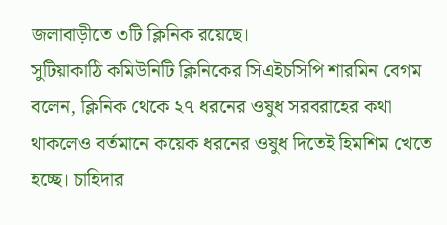জলাবাড়ীতে ৩টি ক্লিনিক রয়েছে।
সুটিয়াকাঠি কমিউনিটি ক্লিনিকের সিএইচসিপি শারমিন বেগম বলেন, ক্লিনিক থেকে ২৭ ধরনের ওষুধ সরবরাহের কথা থাকলেও বর্তমানে কয়েক ধরনের ওষুধ দিতেই হিমশিম খেতে হচ্ছে। চাহিদার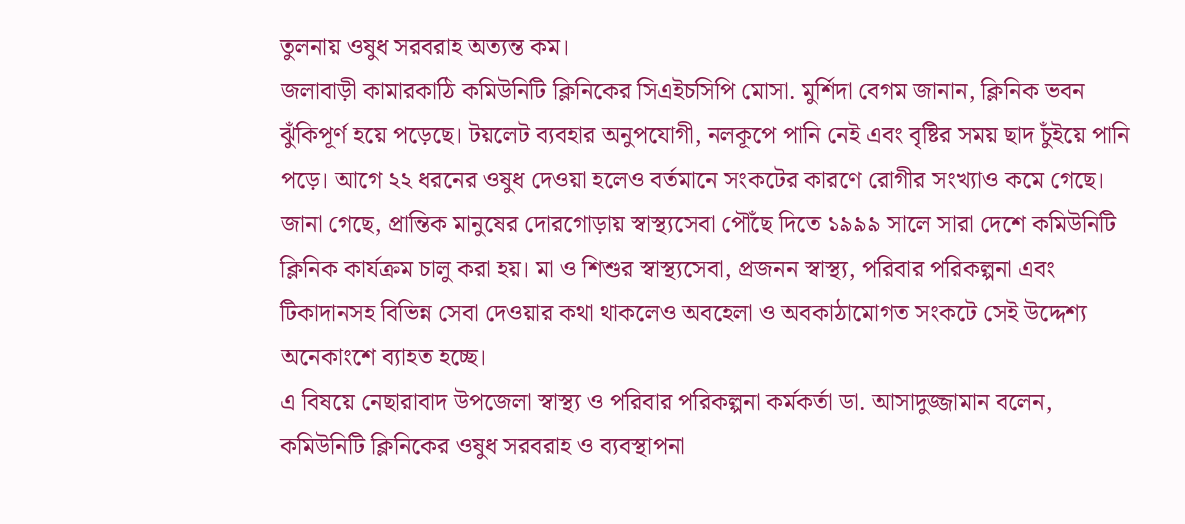তুলনায় ওষুধ সরবরাহ অত্যন্ত কম।
জলাবাড়ী কামারকাঠি কমিউনিটি ক্লিনিকের সিএইচসিপি মোসা. মুর্শিদা বেগম জানান, ক্লিনিক ভবন ঝুঁকিপূর্ণ হয়ে পড়েছে। টয়লেট ব্যবহার অনুপযোগী, নলকূপে পানি নেই এবং বৃষ্টির সময় ছাদ চুঁইয়ে পানি পড়ে। আগে ২২ ধরনের ওষুধ দেওয়া হলেও বর্তমানে সংকটের কারণে রোগীর সংখ্যাও কমে গেছে।
জানা গেছে, প্রান্তিক মানুষের দোরগোড়ায় স্বাস্থ্যসেবা পৌঁছে দিতে ১৯৯৯ সালে সারা দেশে কমিউনিটি ক্লিনিক কার্যক্রম চালু করা হয়। মা ও শিশুর স্বাস্থ্যসেবা, প্রজনন স্বাস্থ্য, পরিবার পরিকল্পনা এবং টিকাদানসহ বিভিন্ন সেবা দেওয়ার কথা থাকলেও অবহেলা ও অবকাঠামোগত সংকটে সেই উদ্দেশ্য অনেকাংশে ব্যাহত হচ্ছে।
এ বিষয়ে নেছারাবাদ উপজেলা স্বাস্থ্য ও পরিবার পরিকল্পনা কর্মকর্তা ডা. আসাদুজ্জামান বলেন, কমিউনিটি ক্লিনিকের ওষুধ সরবরাহ ও ব্যবস্থাপনা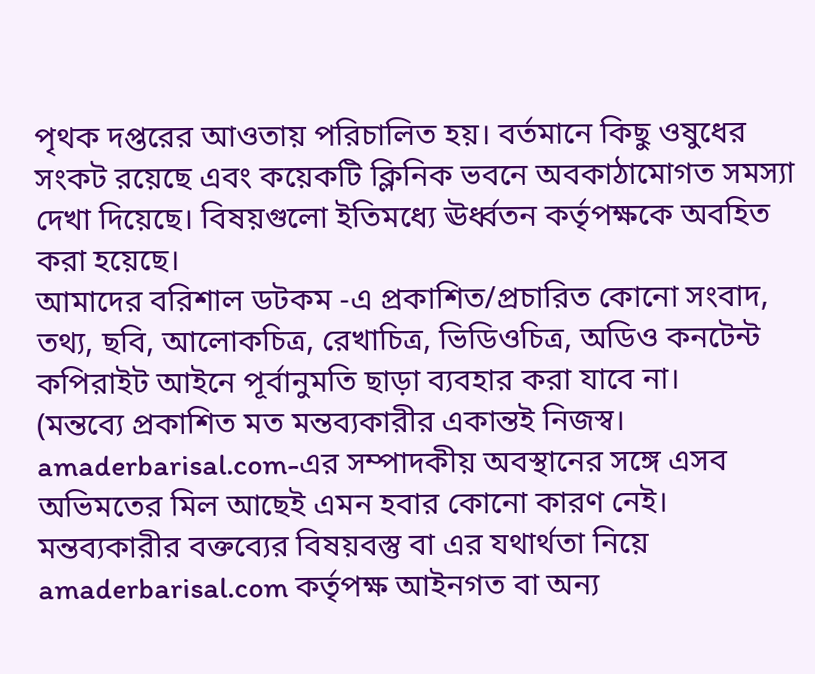পৃথক দপ্তরের আওতায় পরিচালিত হয়। বর্তমানে কিছু ওষুধের সংকট রয়েছে এবং কয়েকটি ক্লিনিক ভবনে অবকাঠামোগত সমস্যা দেখা দিয়েছে। বিষয়গুলো ইতিমধ্যে ঊর্ধ্বতন কর্তৃপক্ষকে অবহিত করা হয়েছে।
আমাদের বরিশাল ডটকম -এ প্রকাশিত/প্রচারিত কোনো সংবাদ, তথ্য, ছবি, আলোকচিত্র, রেখাচিত্র, ভিডিওচিত্র, অডিও কনটেন্ট কপিরাইট আইনে পূর্বানুমতি ছাড়া ব্যবহার করা যাবে না।
(মন্তব্যে প্রকাশিত মত মন্তব্যকারীর একান্তই নিজস্ব। amaderbarisal.com-এর সম্পাদকীয় অবস্থানের সঙ্গে এসব অভিমতের মিল আছেই এমন হবার কোনো কারণ নেই। মন্তব্যকারীর বক্তব্যের বিষয়বস্তু বা এর যথার্থতা নিয়ে amaderbarisal.com কর্তৃপক্ষ আইনগত বা অন্য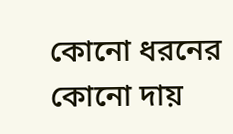কোনো ধরনের কোনো দায়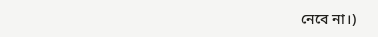নেবে না।)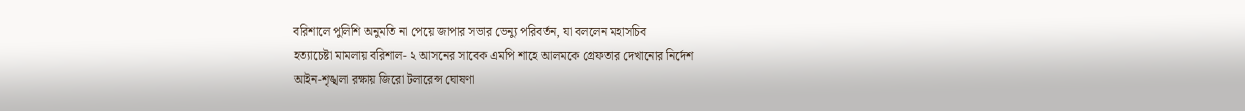বরিশালে পুলিশি অনুমতি না পেয়ে জাপার সভার ভেন্যু পরিবর্তন, যা বললেন মহাসচিব
হত্যাচেষ্টা মামলায় বরিশাল- ২ আসনের সাবেক এমপি শাহে আলমকে গ্রেফতার দেখানোর নির্দেশ
আইন-শৃঙ্খলা রক্ষায় জিরো টলারেন্স ঘোষণা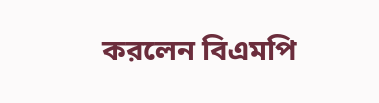করলেন বিএমপি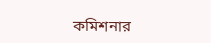কমিশনার